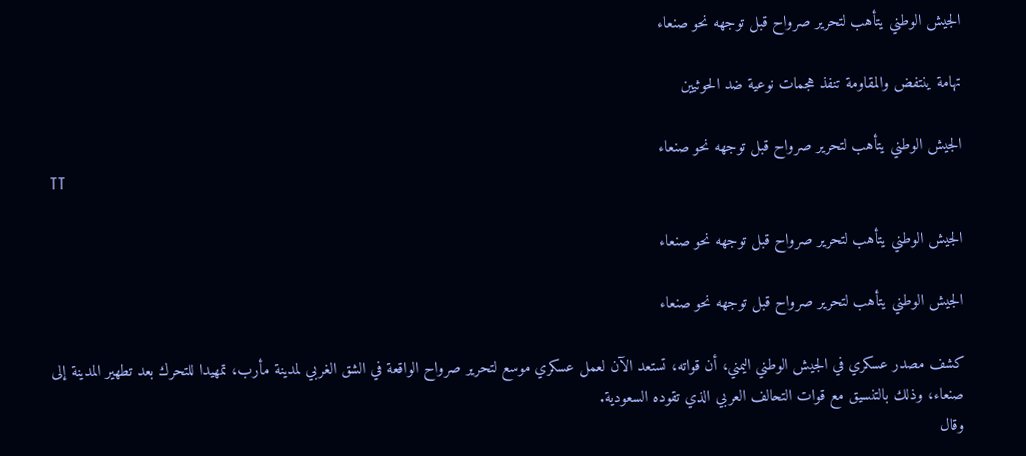الجيش الوطني يتأهب لتحرير صرواح قبل توجهه نحو صنعاء

تهامة ينتفض والمقاومة تنفذ هجمات نوعية ضد الحوثيين

الجيش الوطني يتأهب لتحرير صرواح قبل توجهه نحو صنعاء
TT

الجيش الوطني يتأهب لتحرير صرواح قبل توجهه نحو صنعاء

الجيش الوطني يتأهب لتحرير صرواح قبل توجهه نحو صنعاء

كشف مصدر عسكري في الجيش الوطني اليمني، أن قواته، تستعد الآن لعمل عسكري موسع لتحرير صرواح الواقعة في الشق الغربي لمدينة مأرب، تمهيدا للتحرك بعد تطهير المدينة إلى صنعاء، وذلك بالتنسيق مع قوات التحالف العربي الذي تقوده السعودية.
وقال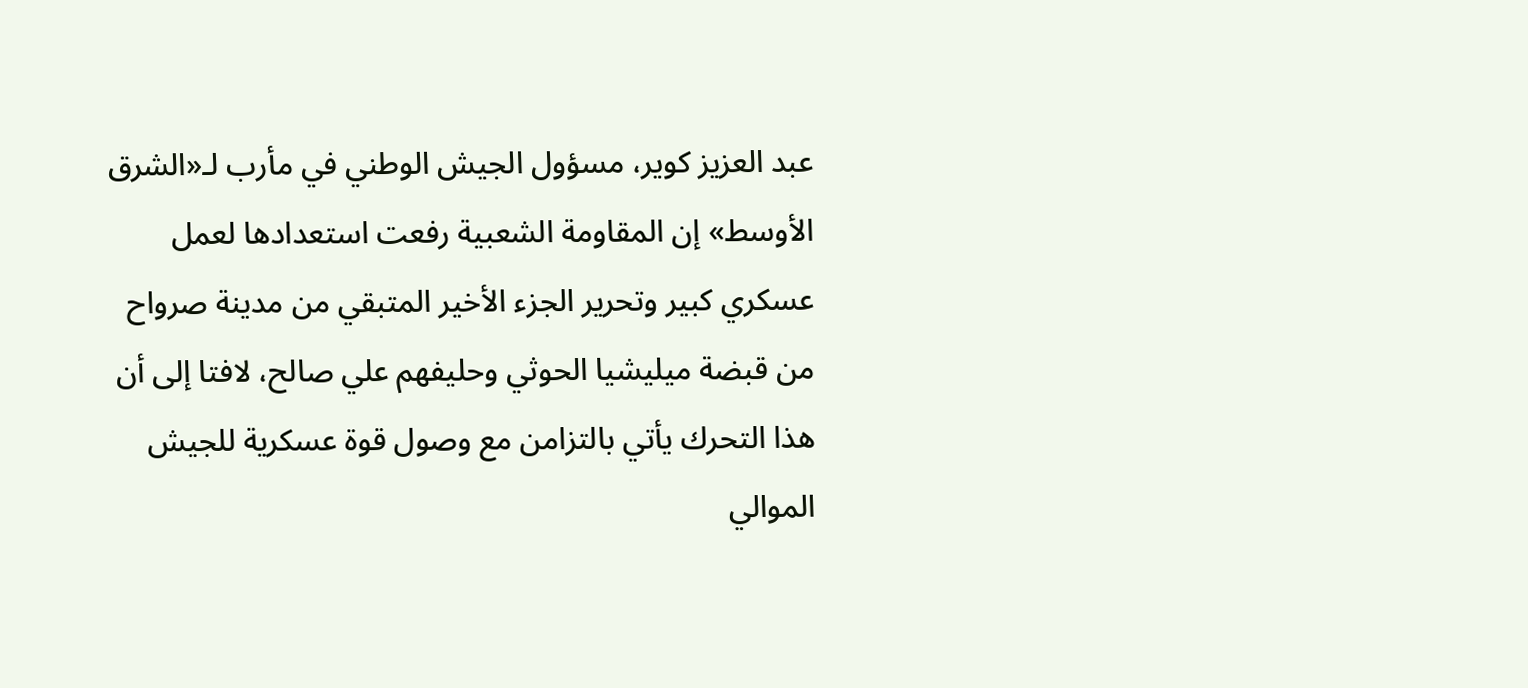عبد العزيز كوير، مسؤول الجيش الوطني في مأرب لـ«الشرق الأوسط» إن المقاومة الشعبية رفعت استعدادها لعمل عسكري كبير وتحرير الجزء الأخير المتبقي من مدينة صرواح من قبضة ميليشيا الحوثي وحليفهم علي صالح، لافتا إلى أن هذا التحرك يأتي بالتزامن مع وصول قوة عسكرية للجيش الموالي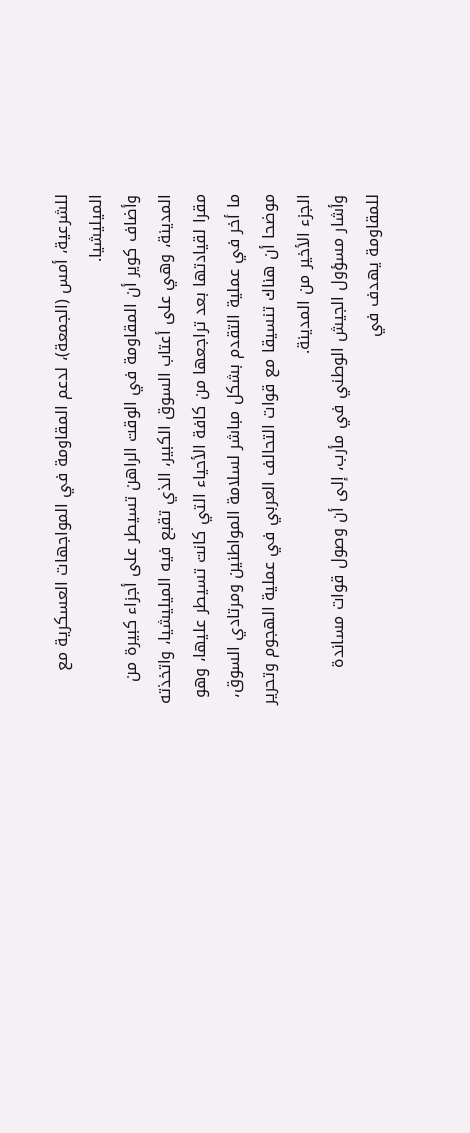للشرعية، أمس (الجمعة)، لدعم المقاومة في المواجهات العسكرية مع الميليشيا.
وأضاف كوير أن المقاومة في الوقت الراهن تسيطر على أجزاء كبيرة من المدينة، وهي على أعتاب السوق الكبير، الذي تقبع فيه الميليشيا، واتخذته مقرا لقيادتها بعد تراجعها من كافة الأحياء التي كانت تسيطر عليها، وهو ما أخر في عملية التقدم بشكل مباشر لسلامة المواطنين ومرتادي السوق، موضحا أن هناك تنسيقا مع قوات التحالف العربي في عملية الهجوم وتحرير الجزء الأخير من المدينة.
وأشار مسؤول الجيش الوطني في مأرب، إلى أن وصول قوات مساندة للمقاومة يهدف في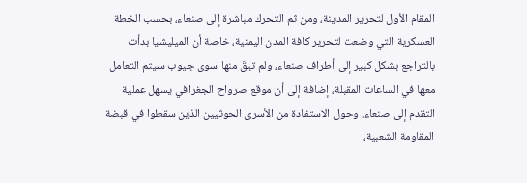المقام الأول لتحرير المدينة، ومن ثم التحرك مباشرة إلى صنعاء، بحسب الخطة العسكرية التي وضعت لتحرير كافة المدن اليمنية، خاصة أن الميليشيا بدأت بالتراجع بشكل كبير إلى أطراف صنعاء، ولم تبقَ منها سوى جيوب سيتم التعامل معها في الساعات المقبلة، إضافة إلى أن موقع صرواح الجغرافي يسهل عملية التقدم إلى صنعاء. وحول الاستفادة من الأسرى الحوثيين الذين سقطوا في قبضة المقاومة الشعبية،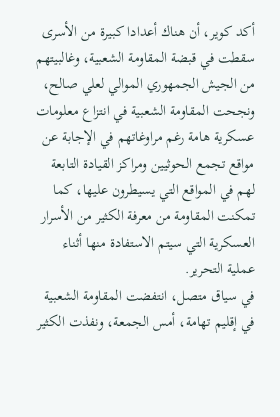أكد كوير، أن هناك أعدادا كبيرة من الأسرى سقطت في قبضة المقاومة الشعبية، وغالبيتهم من الجيش الجمهوري الموالي لعلي صالح، ونجحت المقاومة الشعبية في انتزاع معلومات عسكرية هامة رغم مراوغاتهم في الإجابة عن مواقع تجمع الحوثيين ومراكز القيادة التابعة لهم في المواقع التي يسيطرون عليها، كما تمكنت المقاومة من معرفة الكثير من الأسرار العسكرية التي سيتم الاستفادة منها أثناء عملية التحرير.
في سياق متصل، انتفضت المقاومة الشعبية في إقليم تهامة، أمس الجمعة، ونفذت الكثير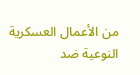من الأعمال العسكرية النوعية ضد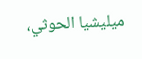ميليشيا الحوثي،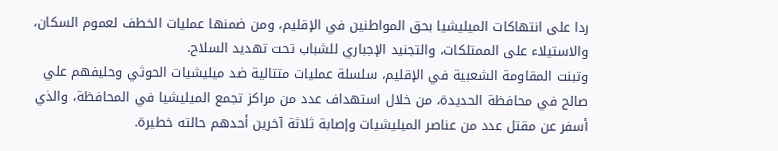ردا على انتهاكات الميليشيا بحق المواطنين في الإقليم، ومن ضمنها عمليات الخطف لعموم السكان، والاستيلاء على الممتلكات، والتجنيد الإجباري للشباب تحت تهديد السلاح.
وتبنت المقاومة الشعبية في الإقليم، سلسلة عمليات متتالية ضد ميليشيات الحوثي وحليفهم علي صالح في محافظة الحديدة، من خلال استهداف عدد من مراكز تجمع الميليشيا في المحافظة، والذي أسفر عن مقتل عدد من عناصر الميليشيات وإصابة ثلاثة آخرين أحدهم حالته خطيرة.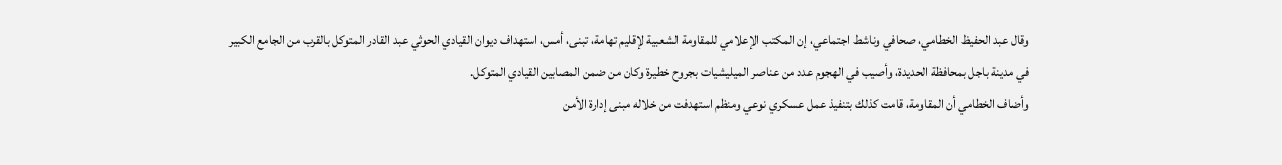وقال عبد الحفيظ الخطامي، صحافي وناشط اجتماعي، إن المكتب الإعلامي للمقاومة الشعبية لإقليم تهامة، تبنى، أمس، استهداف ديوان القيادي الحوثي عبد القادر المتوكل بالقرب من الجامع الكبير في مدينة باجل بمحافظة الحديدة، وأصيب في الهجوم عدد من عناصر الميليشيات بجروح خطيرة وكان من ضمن المصابين القيادي المتوكل.
وأضاف الخطامي أن المقاومة، قامت كذلك بتنفيذ عمل عسكري نوعي ومنظم استهدفت من خلاله مبنى إدارة الأمن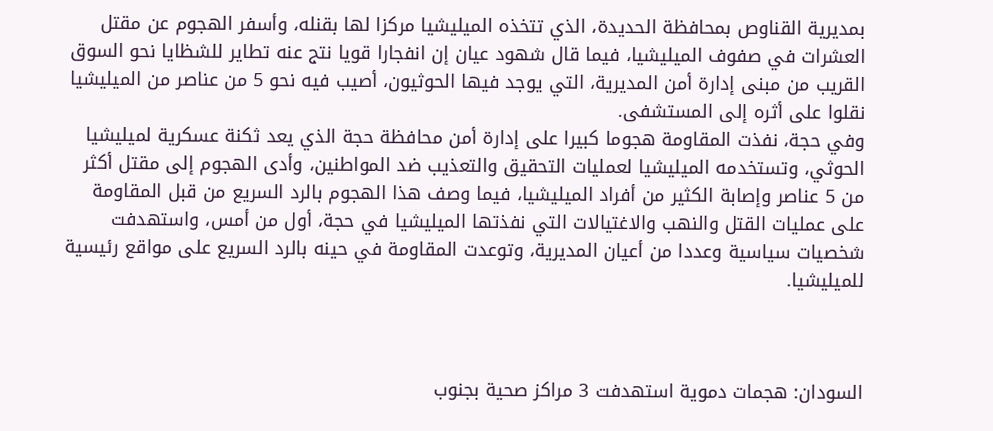بمديرية القناوص بمحافظة الحديدة، الذي تتخذه الميليشيا مركزا لها بقنله، وأسفر الهجوم عن مقتل العشرات في صفوف الميليشيا، فيما قال شهود عيان إن انفجارا قويا نتج عنه تطاير للشظايا نحو السوق القريب من مبنى إدارة أمن المديرية، التي يوجد فيها الحوثيون، أصيب فيه نحو 5 من عناصر من الميليشيا نقلوا على أثره إلى المستشفى.
وفي حجة، نفذت المقاومة هجوما كبيرا على إدارة أمن محافظة حجة الذي يعد ثكنة عسكرية لميليشيا الحوثي، وتستخدمه الميليشيا لعمليات التحقيق والتعذيب ضد المواطنين، وأدى الهجوم إلى مقتل أكثر من 5 عناصر وإصابة الكثير من أفراد الميليشيا، فيما وصف هذا الهجوم بالرد السريع من قبل المقاومة على عمليات القتل والنهب والاغتيالات التي نفذتها الميليشيا في حجة، أول من أمس، واستهدفت شخصيات سياسية وعددا من أعيان المديرية، وتوعدت المقاومة في حينه بالرد السريع على مواقع رئيسية للميليشيا.



السودان: هجمات دموية استهدفت 3 مراكز صحية بجنوب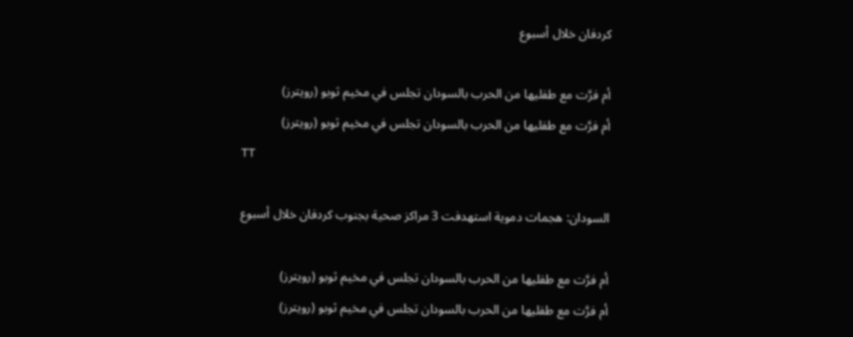كردفان خلال أسبوع

أم فرَّت مع طفليها من الحرب بالسودان تجلس في مخيم ثوبو (رويترز)
أم فرَّت مع طفليها من الحرب بالسودان تجلس في مخيم ثوبو (رويترز)
TT

السودان: هجمات دموية استهدفت 3 مراكز صحية بجنوب كردفان خلال أسبوع

أم فرَّت مع طفليها من الحرب بالسودان تجلس في مخيم ثوبو (رويترز)
أم فرَّت مع طفليها من الحرب بالسودان تجلس في مخيم ثوبو (رويترز)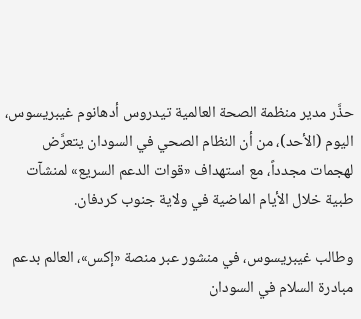حذَّر مدير منظمة الصحة العالمية تيدروس أدهانوم غيبريسوس، اليوم (الأحد)، من أن النظام الصحي في السودان يتعرَّض لهجمات مجدداً، مع استهداف «قوات الدعم السريع» لمنشآت طبية خلال الأيام الماضية في ولاية جنوب كردفان.

وطالب غيبريسوس، في منشور عبر منصة «إكس»، العالم بدعم مبادرة السلام في السودان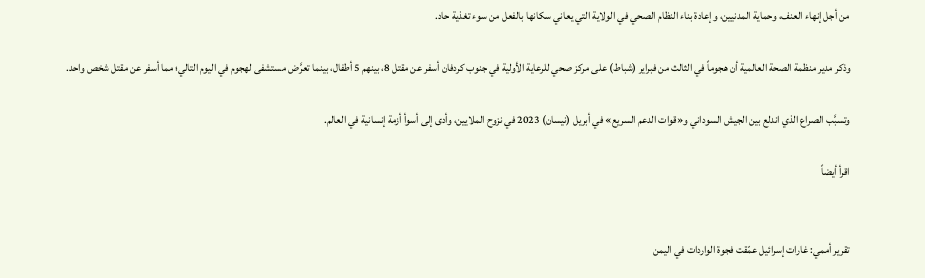من أجل إنهاء العنف، وحماية المدنيين، وإعادة بناء النظام الصحي في الولاية التي يعاني سكانها بالفعل من سوء تغذية حاد.

وذكر مدير منظمة الصحة العالمية أن هجوماً في الثالث من فبراير (شباط) على مركز صحي للرعاية الأولية في جنوب كردفان أسفر عن مقتل 8، بينهم 5 أطفال، بينما تعرَّض مستشفى لهجوم في اليوم التالي؛ مما أسفر عن مقتل شخص واحد.

وتسبَّب الصراع الذي اندلع بين الجيش السوداني و«قوات الدعم السريع» في أبريل (نيسان) 2023 في نزوح الملايين، وأدى إلى أسوأ أزمة إنسانية في العالم.

اقرأ أيضاً


تقرير أممي: غارات إسرائيل عمّقت فجوة الواردات في اليمن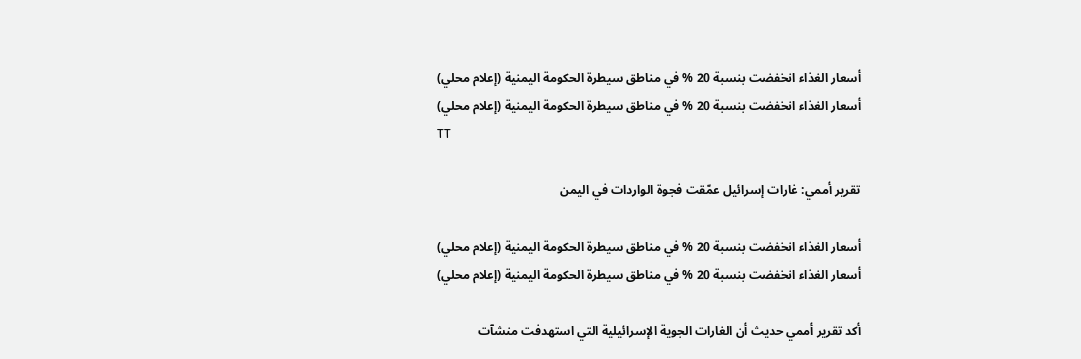أسعار الغذاء انخفضت بنسبة 20 % في مناطق سيطرة الحكومة اليمنية (إعلام محلي)
أسعار الغذاء انخفضت بنسبة 20 % في مناطق سيطرة الحكومة اليمنية (إعلام محلي)
TT

تقرير أممي: غارات إسرائيل عمّقت فجوة الواردات في اليمن

أسعار الغذاء انخفضت بنسبة 20 % في مناطق سيطرة الحكومة اليمنية (إعلام محلي)
أسعار الغذاء انخفضت بنسبة 20 % في مناطق سيطرة الحكومة اليمنية (إعلام محلي)

أكد تقرير أممي حديث أن الغارات الجوية الإسرائيلية التي استهدفت منشآت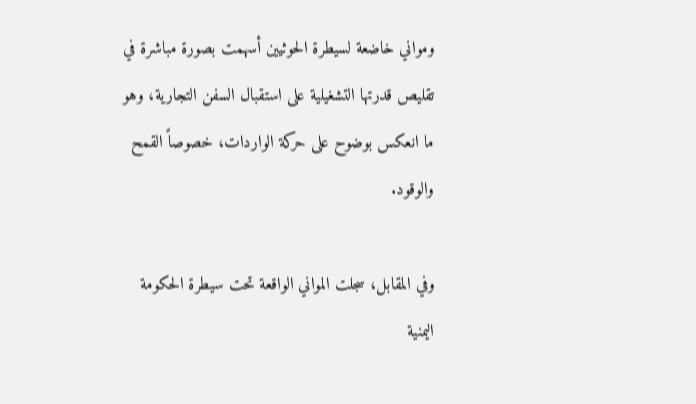ومواني خاضعة لسيطرة الحوثيين أسهمت بصورة مباشرة في تقليص قدرتها التشغيلية على استقبال السفن التجارية، وهو ما انعكس بوضوح على حركة الواردات، خصوصاً القمح والوقود.

وفي المقابل، سجلت المواني الواقعة تحت سيطرة الحكومة اليمنية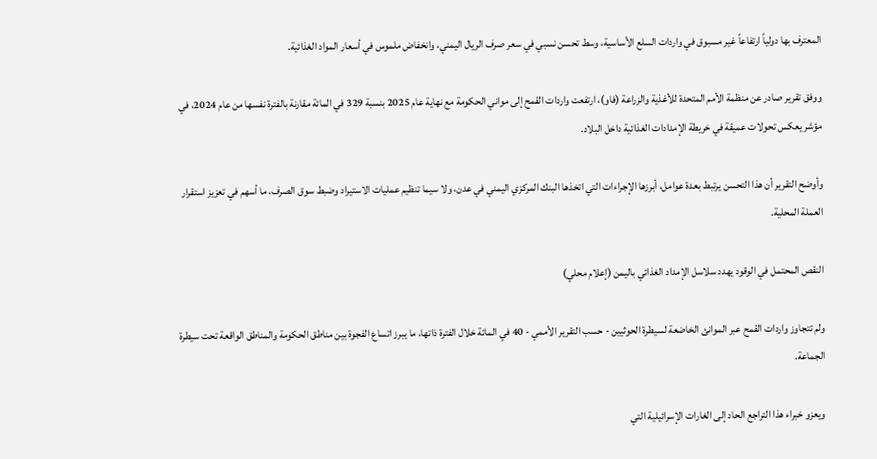المعترف بها دولياً ارتفاعاً غير مسبوق في واردات السلع الأساسية، وسط تحسن نسبي في سعر صرف الريال اليمني، وانخفاض ملموس في أسعار المواد الغذائية.

ووفق تقرير صادر عن منظمة الأمم المتحدة للأغذية والزراعة (فاو)، ارتفعت واردات القمح إلى مواني الحكومة مع نهاية عام 2025 بنسبة 329 في المائة مقارنة بالفترة نفسها من عام 2024، في مؤشر يعكس تحولات عميقة في خريطة الإمدادات الغذائية داخل البلاد.

وأوضح التقرير أن هذا التحسن يرتبط بعدة عوامل، أبرزها الإجراءات التي اتخذها البنك المركزي اليمني في عدن، ولا سيما تنظيم عمليات الاستيراد وضبط سوق الصرف، ما أسهم في تعزيز استقرار العملة المحلية.

النقص المحتمل في الوقود يهدد سلاسل الإمداد الغذائي باليمن (إعلام محلي)

ولم تتجاوز واردات القمح عبر الموانئ الخاضعة لسيطرة الحوثيين - حسب التقرير الأممي - 40 في المائة خلال الفترة ذاتها، ما يبرز اتساع الفجوة بين مناطق الحكومة والمناطق الواقعة تحت سيطرة الجماعة.

ويعزو خبراء هذا التراجع الحاد إلى الغارات الإسرائيلية التي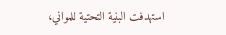استهدفت البنية التحتية للمواني،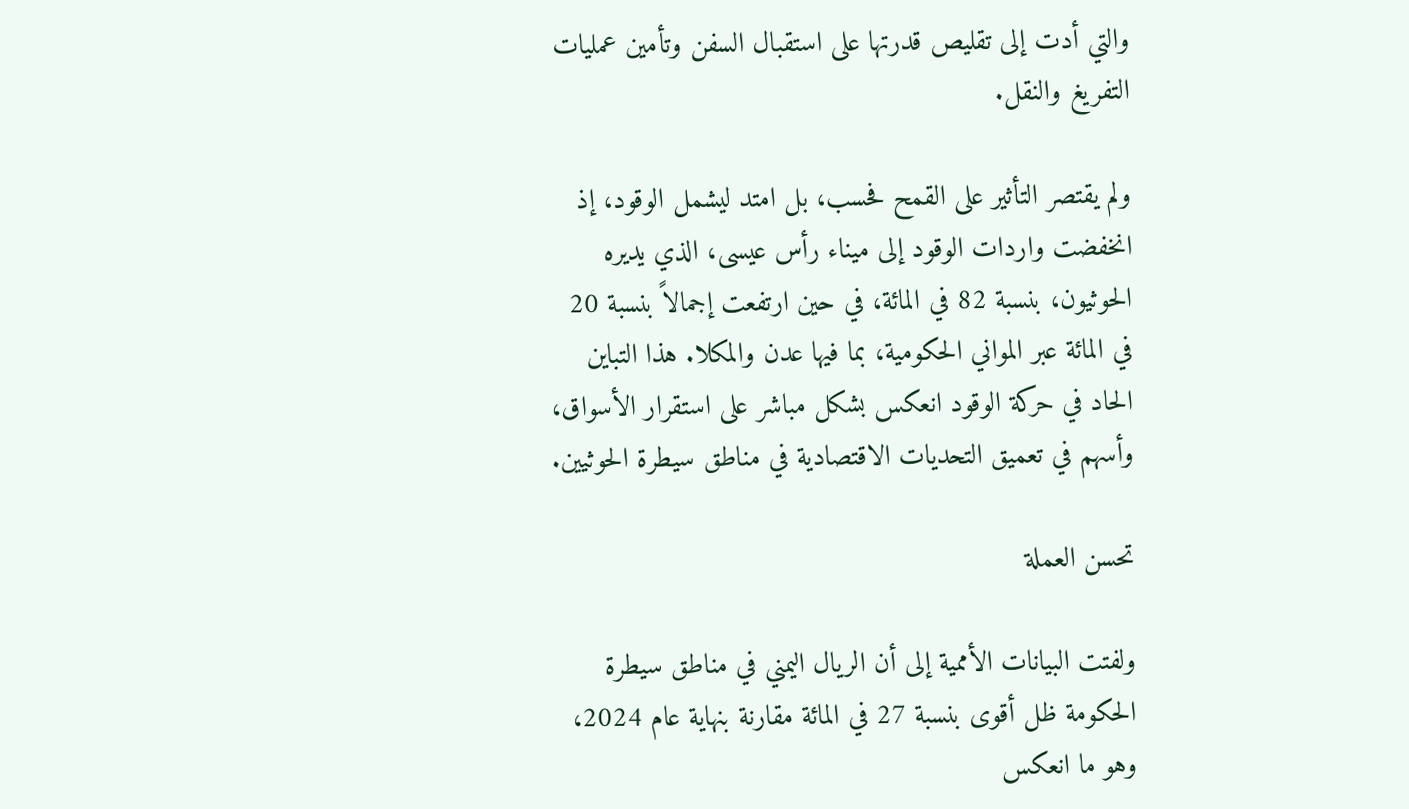والتي أدت إلى تقليص قدرتها على استقبال السفن وتأمين عمليات التفريغ والنقل.

ولم يقتصر التأثير على القمح فحسب، بل امتد ليشمل الوقود، إذ انخفضت واردات الوقود إلى ميناء رأس عيسى، الذي يديره الحوثيون، بنسبة 82 في المائة، في حين ارتفعت إجمالاً بنسبة 20 في المائة عبر المواني الحكومية، بما فيها عدن والمكلا. هذا التباين الحاد في حركة الوقود انعكس بشكل مباشر على استقرار الأسواق، وأسهم في تعميق التحديات الاقتصادية في مناطق سيطرة الحوثيين.

تحسن العملة

ولفتت البيانات الأممية إلى أن الريال اليمني في مناطق سيطرة الحكومة ظل أقوى بنسبة 27 في المائة مقارنة بنهاية عام 2024، وهو ما انعكس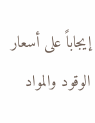إيجاباً على أسعار الوقود والمواد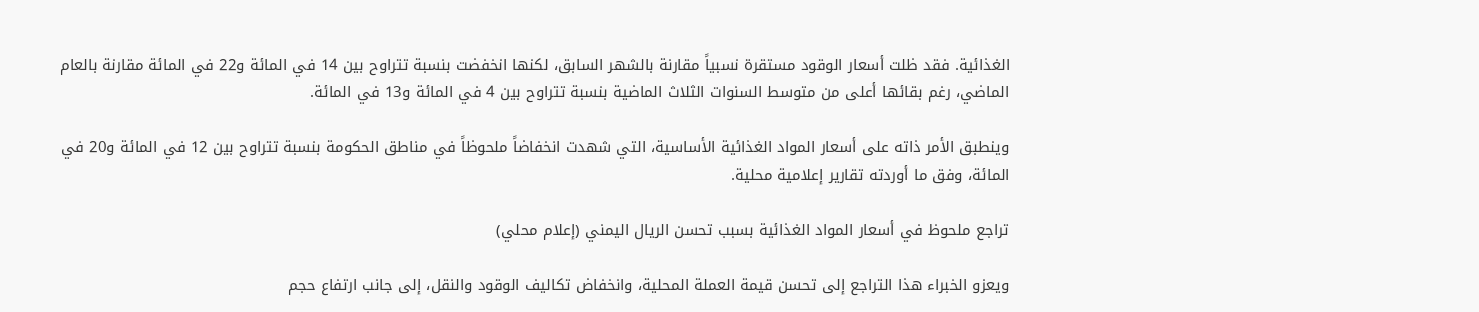الغذائية. فقد ظلت أسعار الوقود مستقرة نسبياً مقارنة بالشهر السابق، لكنها انخفضت بنسبة تتراوح بين 14 في المائة و22 في المائة مقارنة بالعام الماضي، رغم بقائها أعلى من متوسط السنوات الثلاث الماضية بنسبة تتراوح بين 4 في المائة و13 في المائة.

وينطبق الأمر ذاته على أسعار المواد الغذائية الأساسية، التي شهدت انخفاضاً ملحوظاً في مناطق الحكومة بنسبة تتراوح بين 12 في المائة و20 في المائة، وفق ما أوردته تقارير إعلامية محلية.

تراجع ملحوظ في أسعار المواد الغذائية بسبب تحسن الريال اليمني (إعلام محلي)

ويعزو الخبراء هذا التراجع إلى تحسن قيمة العملة المحلية، وانخفاض تكاليف الوقود والنقل، إلى جانب ارتفاع حجم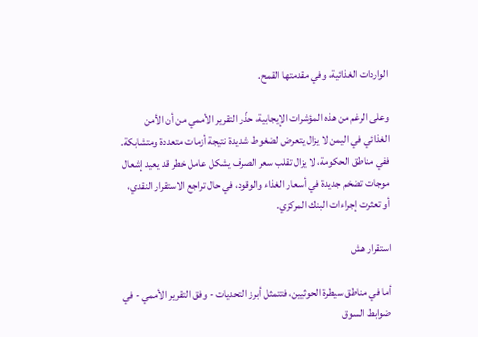الواردات الغذائية، وفي مقدمتها القمح.

وعلى الرغم من هذه المؤشرات الإيجابية، حذّر التقرير الأممي من أن الأمن الغذائي في اليمن لا يزال يتعرض لضغوط شديدة نتيجة أزمات متعددة ومتشابكة. ففي مناطق الحكومة، لا يزال تقلب سعر الصرف يشكل عامل خطر قد يعيد إشعال موجات تضخم جديدة في أسعار الغذاء والوقود، في حال تراجع الاستقرار النقدي، أو تعثرت إجراءات البنك المركزي.

استقرار هش

أما في مناطق سيطرة الحوثيين، فتتمثل أبرز التحديات - وفق التقرير الأممي - في ضوابط السوق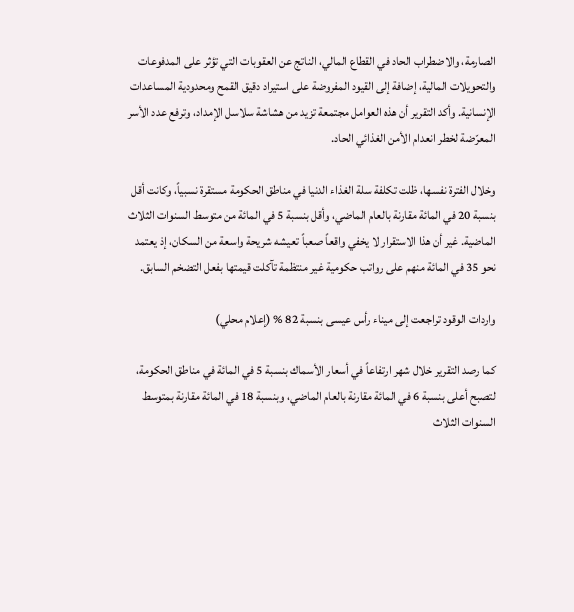الصارمة، والاضطراب الحاد في القطاع المالي، الناتج عن العقوبات التي تؤثر على المدفوعات والتحويلات المالية، إضافة إلى القيود المفروضة على استيراد دقيق القمح ومحدودية المساعدات الإنسانية. وأكد التقرير أن هذه العوامل مجتمعة تزيد من هشاشة سلاسل الإمداد، وترفع عدد الأسر المعرّضة لخطر انعدام الأمن الغذائي الحاد.

وخلال الفترة نفسها، ظلت تكلفة سلة الغذاء الدنيا في مناطق الحكومة مستقرة نسبياً، وكانت أقل بنسبة 20 في المائة مقارنة بالعام الماضي، وأقل بنسبة 5 في المائة من متوسط السنوات الثلاث الماضية. غير أن هذا الاستقرار لا يخفي واقعاً صعباً تعيشه شريحة واسعة من السكان، إذ يعتمد نحو 35 في المائة منهم على رواتب حكومية غير منتظمة تآكلت قيمتها بفعل التضخم السابق.

واردات الوقود تراجعت إلى ميناء رأس عيسى بنسبة 82 % (إعلام محلي)

كما رصد التقرير خلال شهر ارتفاعاً في أسعار الأسماك بنسبة 5 في المائة في مناطق الحكومة، لتصبح أعلى بنسبة 6 في المائة مقارنة بالعام الماضي، وبنسبة 18 في المائة مقارنة بمتوسط السنوات الثلاث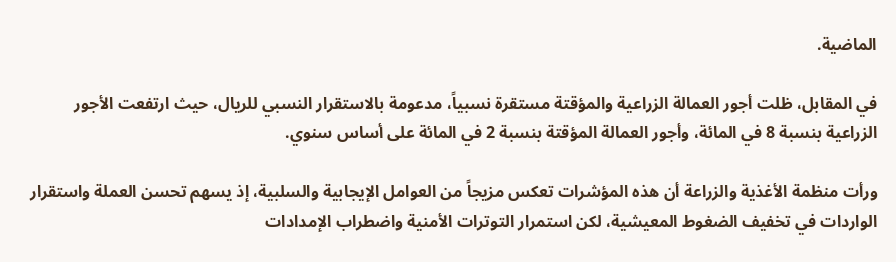الماضية.

في المقابل، ظلت أجور العمالة الزراعية والمؤقتة مستقرة نسبياً، مدعومة بالاستقرار النسبي للريال، حيث ارتفعت الأجور الزراعية بنسبة 8 في المائة، وأجور العمالة المؤقتة بنسبة 2 في المائة على أساس سنوي.

ورأت منظمة الأغذية والزراعة أن هذه المؤشرات تعكس مزيجاً من العوامل الإيجابية والسلبية، إذ يسهم تحسن العملة واستقرار الواردات في تخفيف الضغوط المعيشية، لكن استمرار التوترات الأمنية واضطراب الإمدادات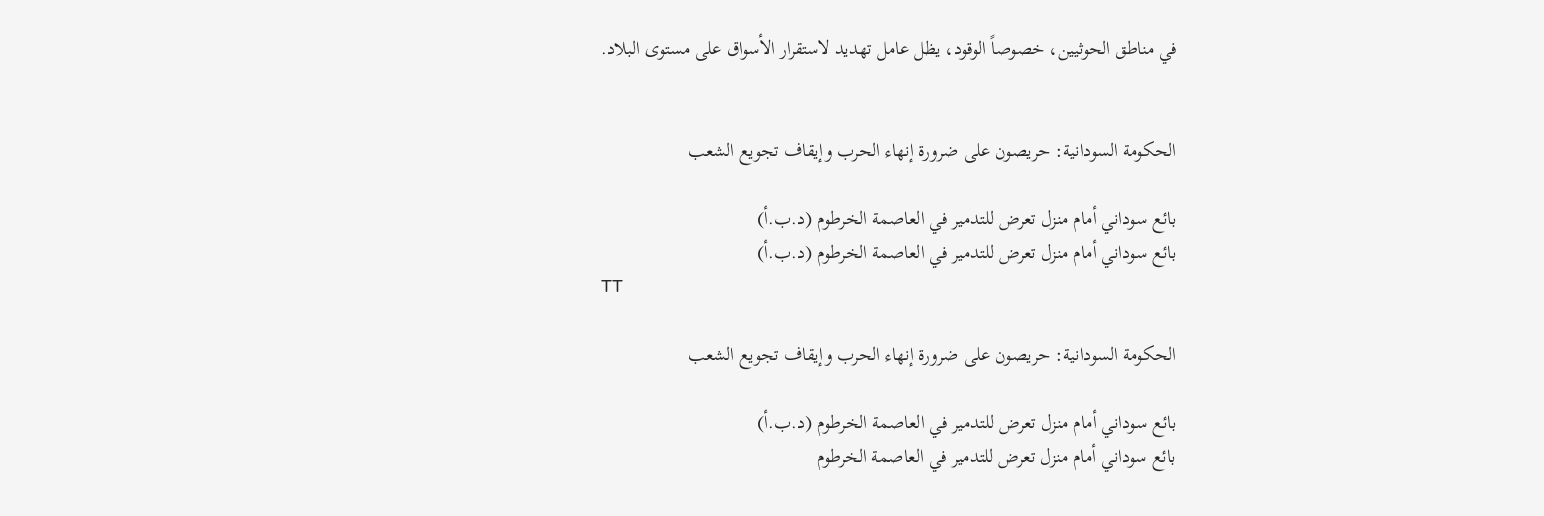في مناطق الحوثيين، خصوصاً الوقود، يظل عامل تهديد لاستقرار الأسواق على مستوى البلاد.


الحكومة السودانية: حريصون على ضرورة إنهاء الحرب وإيقاف تجويع الشعب

بائع سوداني أمام منزل تعرض للتدمير في العاصمة الخرطوم (د.ب.أ)
بائع سوداني أمام منزل تعرض للتدمير في العاصمة الخرطوم (د.ب.أ)
TT

الحكومة السودانية: حريصون على ضرورة إنهاء الحرب وإيقاف تجويع الشعب

بائع سوداني أمام منزل تعرض للتدمير في العاصمة الخرطوم (د.ب.أ)
بائع سوداني أمام منزل تعرض للتدمير في العاصمة الخرطوم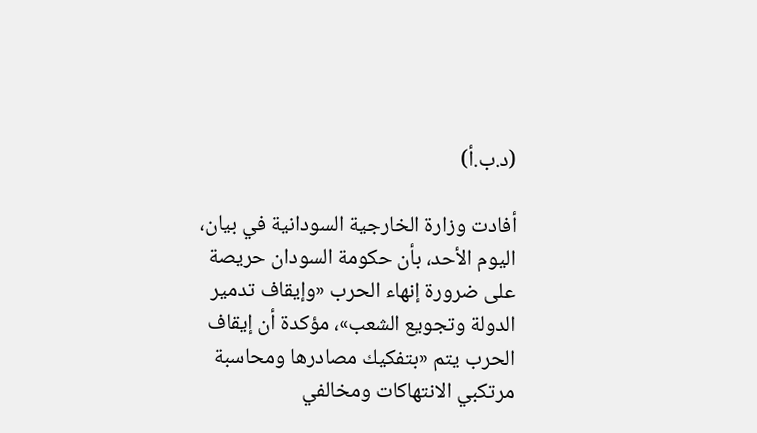(د.ب.أ)

أفادت وزارة الخارجية السودانية في بيان، اليوم الأحد، بأن حكومة السودان حريصة على ضرورة إنهاء الحرب «وإيقاف تدمير الدولة وتجويع الشعب»، مؤكدة أن إيقاف الحرب يتم «بتفكيك مصادرها ومحاسبة مرتكبي الانتهاكات ومخالفي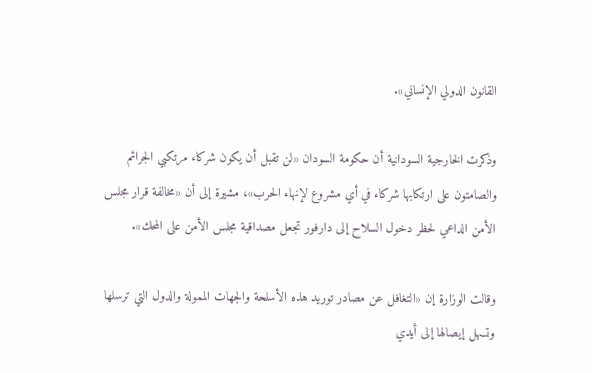القانون الدولي الإنساني».

وذكرت الخارجية السودانية أن حكومة السودان «لن تقبل أن يكون شركاء مرتكبي الجرائم والصامتون على ارتكابها شركاء في أي مشروع لإنهاء الحرب»، مشيرة إلى أن «مخالفة قرار مجلس الأمن الداعي لحظر دخول السلاح إلى دارفور تجعل مصداقية مجلس الأمن على المحك».

وقالت الوزارة إن «التغافل عن مصادر توريد هذه الأسلحة والجهات الممولة والدول التي ترسلها وتسهل إيصالها إلى أيدي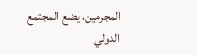المجرمين، يضع المجتمع الدولي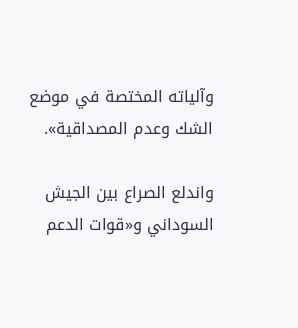وآلياته المختصة في موضع الشك وعدم المصداقية».

واندلع الصراع بين الجيش السوداني و«قوات الدعم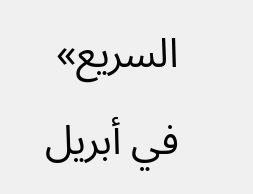السريع» في أبريل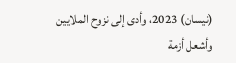(نيسان) 2023، وأدى إلى نزوح الملايين وأشعل أزمة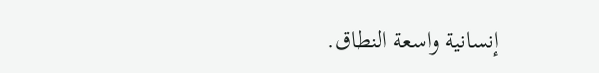إنسانية واسعة النطاق.